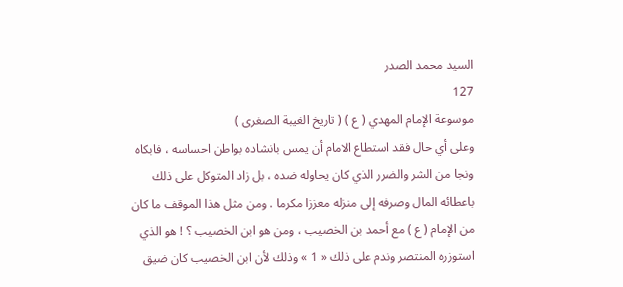السيد محمد الصدر
127
موسوعة الإمام المهدي ( ع ) ( تاريخ الغيبة الصغرى )
وعلى أي حال فقد استطاع الامام أن يمس بانشاده بواطن احساسه ، فابكاه ونجا من الشر والضرر الذي كان يحاوله ضده ، بل زاد المتوكل على ذلك باعطائه المال وصرفه إلى منزله معززا مكرما . ومن مثل هذا الموقف ما كان من الإمام ( ع ) مع أحمد بن الخصيب ، ومن هو ابن الخصيب ؟ ! هو الذي استوزره المنتصر وندم على ذلك « 1 » وذلك لأن ابن الخصيب كان ضيق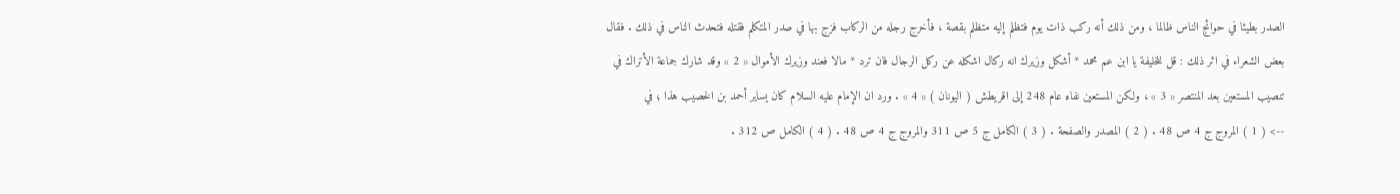الصدر بطيئا في حوائج الناس ظالما ، ومن ذلك أنه ركب ذات يوم فتظلم إليه متظلم بقصة ، فأخرج رجله من الركاب فزج بها في صدر المتكلم فقتله فتحدث الناس في ذلك . فقال بعض الشعراء في اثر ذلك : قل للخليفة يا ابن عم محمد * أشكل وزيرك انه ركال اشكله عن ركل الرجال فان ترد * مالا فعند وزيرك الأموال « 2 » وقد شارك جماعة الأتراك في تنصيب المستعين بعد المنتصر « 3 » ، ولكن المستعين نفاه عام 248 إلى اقريطش ( اليونان ) « 4 » . ورد ان الإمام عليه السلام كان يساير أحمد بن الخصيب هذا ؛ في
--> ( 1 ) المروج ج 4 ص 48 . ( 2 ) المصدر والصفحة . ( 3 ) الكامل ج 5 ص 311 والمروج ج 4 ص 48 . ( 4 ) الكامل ص 312 .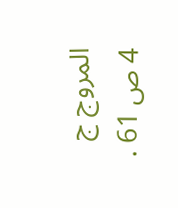المروج ج 4 ص 61 .